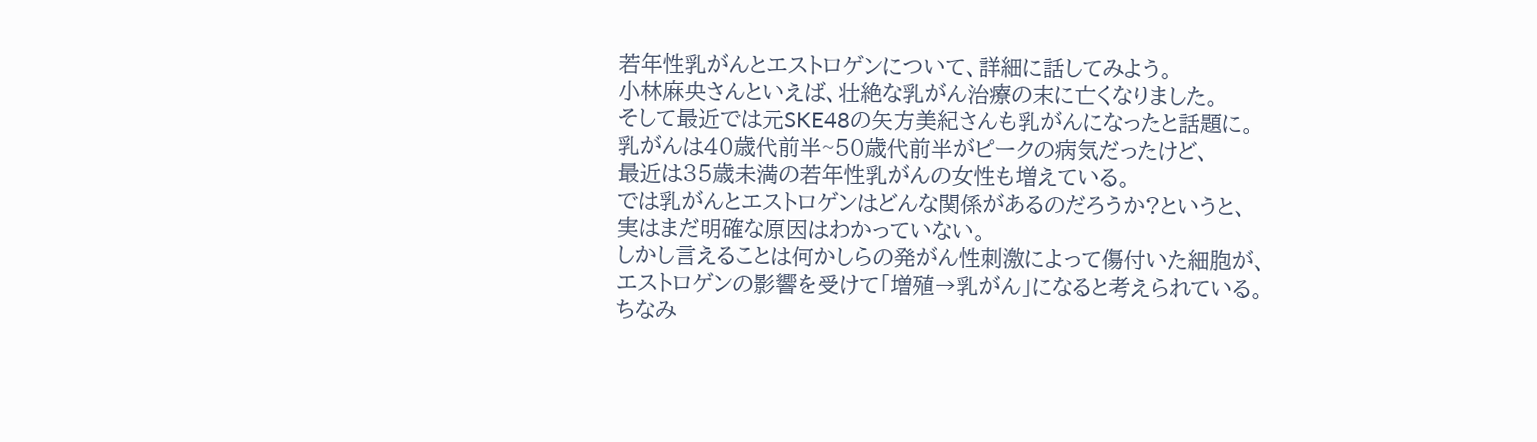若年性乳がんとエストロゲンについて、詳細に話してみよう。
小林麻央さんといえば、壮絶な乳がん治療の末に亡くなりました。
そして最近では元SKE48の矢方美紀さんも乳がんになったと話題に。
乳がんは40歳代前半~50歳代前半がピークの病気だったけど、
最近は35歳未満の若年性乳がんの女性も増えている。
では乳がんとエストロゲンはどんな関係があるのだろうか?というと、
実はまだ明確な原因はわかっていない。
しかし言えることは何かしらの発がん性刺激によって傷付いた細胞が、
エストロゲンの影響を受けて「増殖→乳がん」になると考えられている。
ちなみ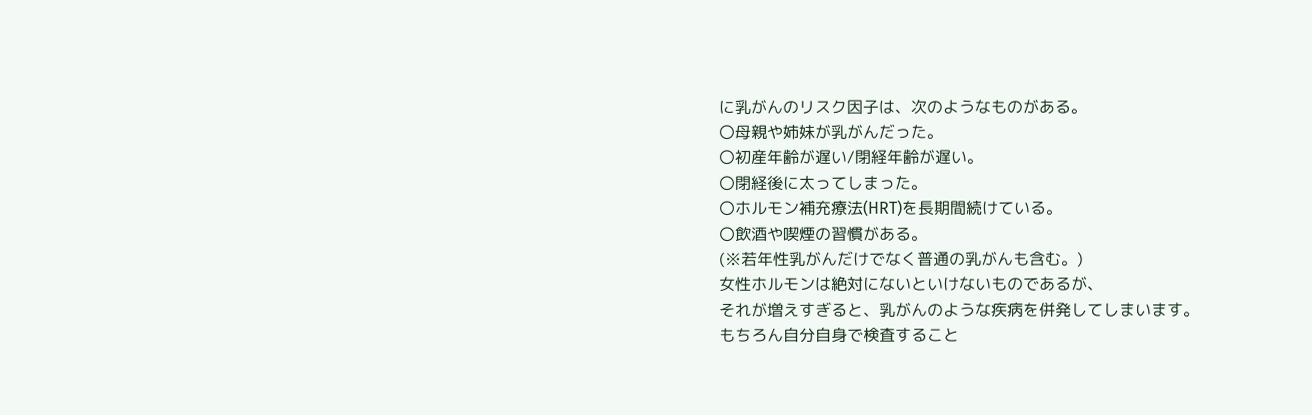に乳がんのリスク因子は、次のようなものがある。
〇母親や姉妹が乳がんだった。
〇初産年齢が遅い/閉経年齢が遅い。
〇閉経後に太ってしまった。
〇ホルモン補充療法(HRT)を長期間続けている。
〇飲酒や喫煙の習慣がある。
(※若年性乳がんだけでなく普通の乳がんも含む。)
女性ホルモンは絶対にないといけないものであるが、
それが増えすぎると、乳がんのような疾病を併発してしまいます。
もちろん自分自身で検査すること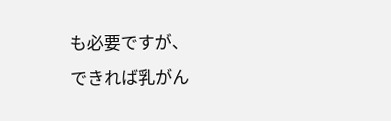も必要ですが、
できれば乳がん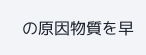の原因物質を早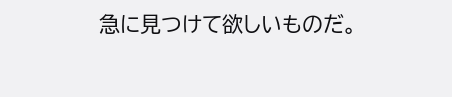急に見つけて欲しいものだ。